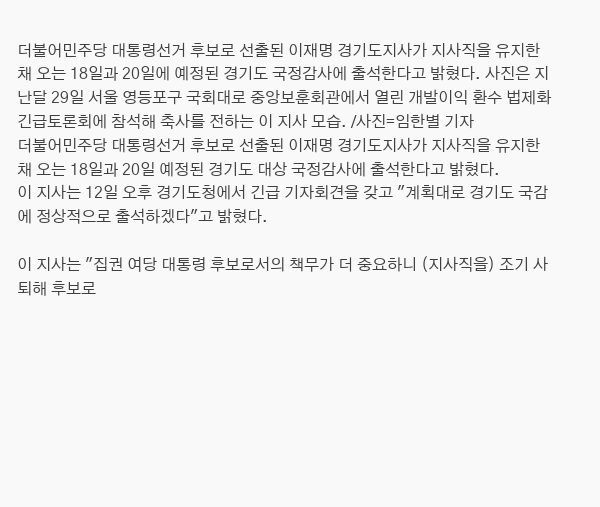더불어민주당 대통령선거 후보로 선출된 이재명 경기도지사가 지사직을 유지한 채 오는 18일과 20일에 예정된 경기도 국정감사에 출석한다고 밝혔다. 사진은 지난달 29일 서울 영등포구 국회대로 중앙보훈회관에서 열린 개발이익 환수 법제화 긴급토론회에 참석해 축사를 전하는 이 지사 모습. /사진=임한별 기자
더불어민주당 대통령선거 후보로 선출된 이재명 경기도지사가 지사직을 유지한 채 오는 18일과 20일 예정된 경기도 대상 국정감사에 출석한다고 밝혔다.
이 지사는 12일 오후 경기도청에서 긴급 기자회견을 갖고 "계획대로 경기도 국감에 정상적으로 출석하겠다"고 밝혔다.

이 지사는 "집권 여당 대통령 후보로서의 책무가 더 중요하니 (지사직을) 조기 사퇴해 후보로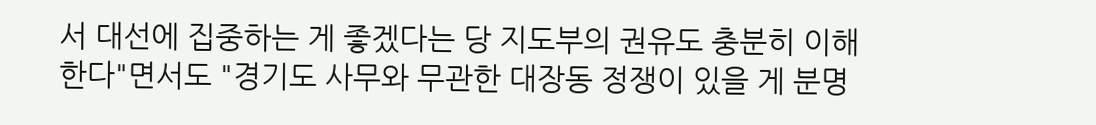서 대선에 집중하는 게 좋겠다는 당 지도부의 권유도 충분히 이해한다"면서도 "경기도 사무와 무관한 대장동 정쟁이 있을 게 분명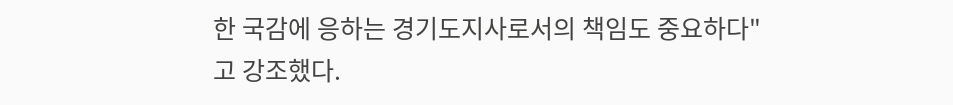한 국감에 응하는 경기도지사로서의 책임도 중요하다"고 강조했다.